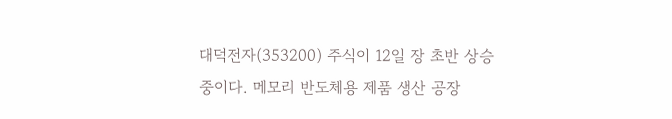대덕전자(353200) 주식이 12일 장 초반 상승 중이다. 메모리 반도체용 제품 생산 공장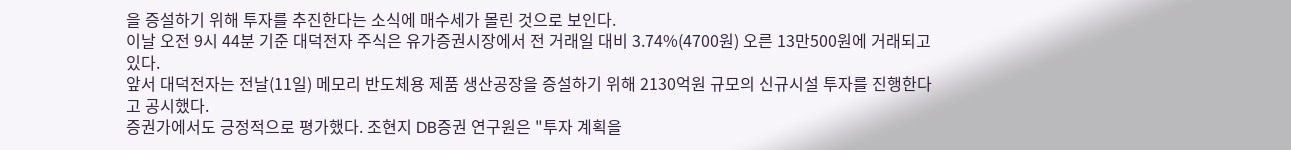을 증설하기 위해 투자를 추진한다는 소식에 매수세가 몰린 것으로 보인다.
이날 오전 9시 44분 기준 대덕전자 주식은 유가증권시장에서 전 거래일 대비 3.74%(4700원) 오른 13만500원에 거래되고 있다.
앞서 대덕전자는 전날(11일) 메모리 반도체용 제품 생산공장을 증설하기 위해 2130억원 규모의 신규시설 투자를 진행한다고 공시했다.
증권가에서도 긍정적으로 평가했다. 조현지 DB증권 연구원은 "투자 계획을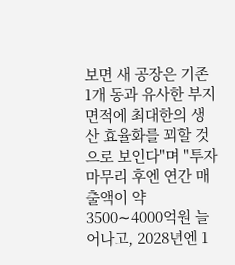보면 새 공장은 기존 1개 동과 유사한 부지 면적에 최대한의 생산 효율화를 꾀할 것으로 보인다"며 "투자 마무리 후엔 연간 매출액이 약 3500∼4000억원 늘어나고, 2028년엔 1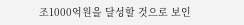조1000억원을 달성할 것으로 보인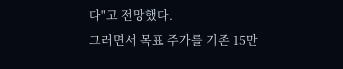다"고 전망했다.
그러면서 목표 주가를 기존 15만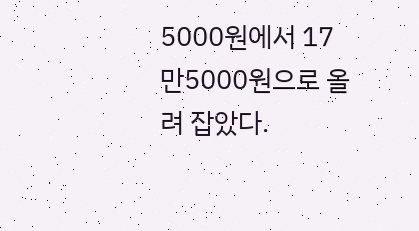5000원에서 17만5000원으로 올려 잡았다.